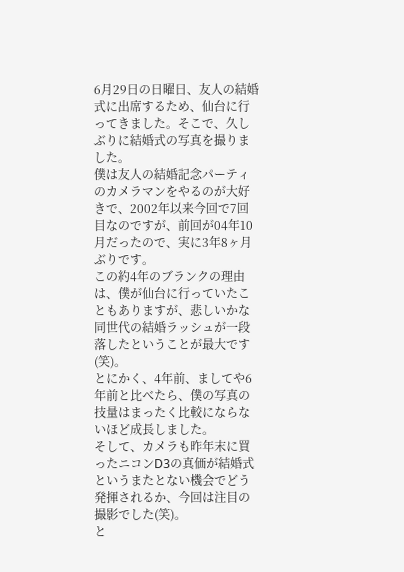6月29日の日曜日、友人の結婚式に出席するため、仙台に行ってきました。そこで、久しぶりに結婚式の写真を撮りました。
僕は友人の結婚記念パーティのカメラマンをやるのが大好きで、2002年以来今回で7回目なのですが、前回が04年10月だったので、実に3年8ヶ月ぶりです。
この約4年のブランクの理由は、僕が仙台に行っていたこともありますが、悲しいかな同世代の結婚ラッシュが一段落したということが最大です(笑)。
とにかく、4年前、ましてや6年前と比べたら、僕の写真の技量はまったく比較にならないほど成長しました。
そして、カメラも昨年末に買ったニコンD3の真価が結婚式というまたとない機会でどう発揮されるか、今回は注目の撮影でした(笑)。
と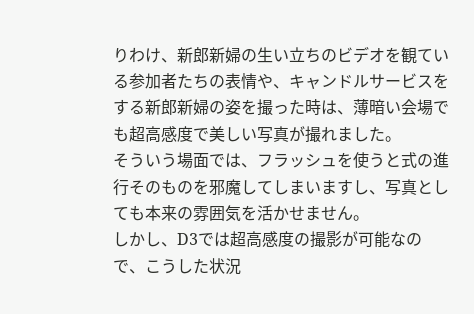りわけ、新郎新婦の生い立ちのビデオを観ている参加者たちの表情や、キャンドルサービスをする新郎新婦の姿を撮った時は、薄暗い会場でも超高感度で美しい写真が撮れました。
そういう場面では、フラッシュを使うと式の進行そのものを邪魔してしまいますし、写真としても本来の雰囲気を活かせません。
しかし、D3では超高感度の撮影が可能なので、こうした状況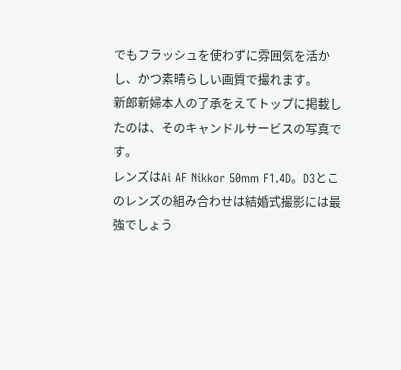でもフラッシュを使わずに雰囲気を活かし、かつ素晴らしい画質で撮れます。
新郎新婦本人の了承をえてトップに掲載したのは、そのキャンドルサービスの写真です。
レンズはAi AF Nikkor 50mm F1.4D。D3とこのレンズの組み合わせは結婚式撮影には最強でしょう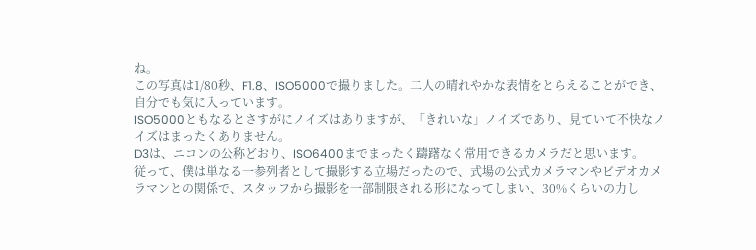ね。
この写真は1/80秒、F1.8、ISO5000で撮りました。二人の晴れやかな表情をとらえることができ、自分でも気に入っています。
ISO5000ともなるとさすがにノイズはありますが、「きれいな」ノイズであり、見ていて不快なノイズはまったくありません。
D3は、ニコンの公称どおり、ISO6400までまったく躊躇なく常用できるカメラだと思います。
従って、僕は単なる一参列者として撮影する立場だったので、式場の公式カメラマンやビデオカメラマンとの関係で、スタッフから撮影を一部制限される形になってしまい、30%くらいの力し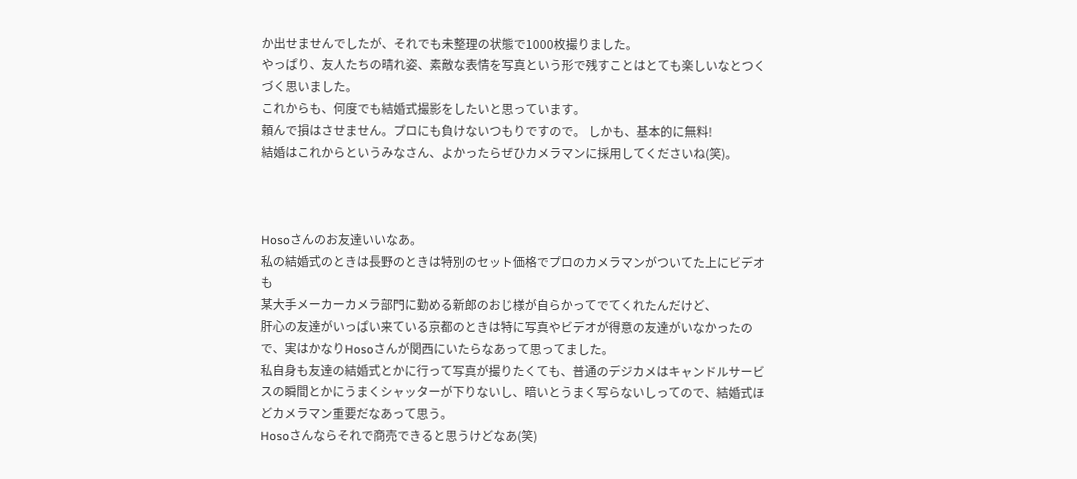か出せませんでしたが、それでも未整理の状態で1000枚撮りました。
やっぱり、友人たちの晴れ姿、素敵な表情を写真という形で残すことはとても楽しいなとつくづく思いました。
これからも、何度でも結婚式撮影をしたいと思っています。
頼んで損はさせません。プロにも負けないつもりですので。 しかも、基本的に無料!
結婚はこれからというみなさん、よかったらぜひカメラマンに採用してくださいね(笑)。



Hosoさんのお友達いいなあ。
私の結婚式のときは長野のときは特別のセット価格でプロのカメラマンがついてた上にビデオも
某大手メーカーカメラ部門に勤める新郎のおじ様が自らかってでてくれたんだけど、
肝心の友達がいっぱい来ている京都のときは特に写真やビデオが得意の友達がいなかったので、実はかなりHosoさんが関西にいたらなあって思ってました。
私自身も友達の結婚式とかに行って写真が撮りたくても、普通のデジカメはキャンドルサービスの瞬間とかにうまくシャッターが下りないし、暗いとうまく写らないしってので、結婚式ほどカメラマン重要だなあって思う。
Hosoさんならそれで商売できると思うけどなあ(笑)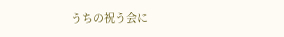うちの祝う会に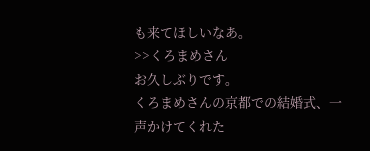も来てほしいなあ。
>>くろまめさん
お久しぶりです。
くろまめさんの京都での結婚式、一声かけてくれた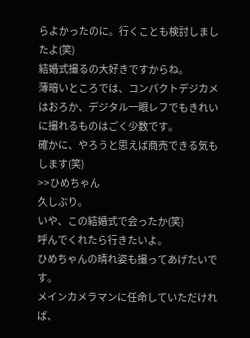らよかったのに。行くことも検討しましたよ(笑)
結婚式撮るの大好きですからね。
薄暗いところでは、コンパクトデジカメはおろか、デジタル一眼レフでもきれいに撮れるものはごく少数です。
確かに、やろうと思えば商売できる気もします(笑)
>>ひめちゃん
久しぶり。
いや、この結婚式で会ったか(笑)
呼んでくれたら行きたいよ。
ひめちゃんの晴れ姿も撮ってあげたいです。
メインカメラマンに任命していただければ、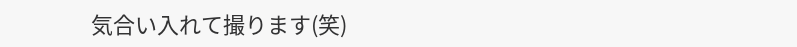気合い入れて撮ります(笑)